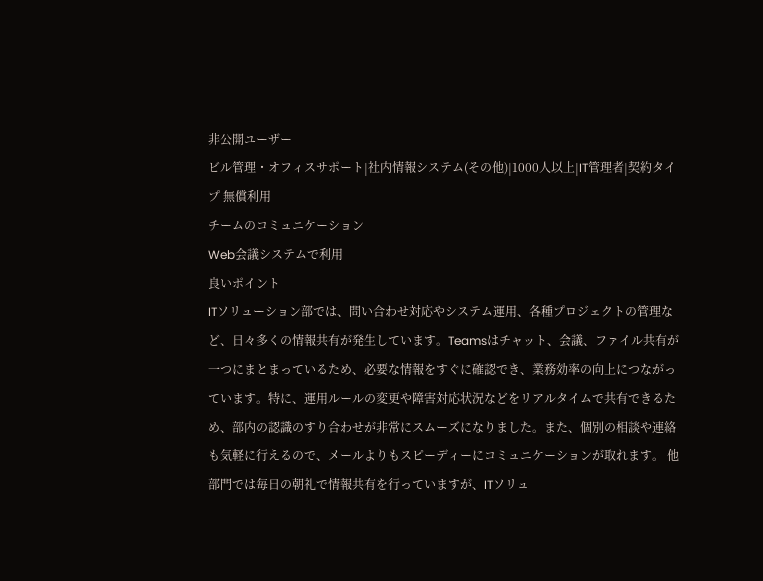非公開ユーザー
ビル管理・オフィスサポート|社内情報システム(その他)|1000人以上|IT管理者|契約タイプ 無償利用
チームのコミュニケーション
Web会議システムで利用
良いポイント
ITソリューション部では、問い合わせ対応やシステム運用、各種プロジェクトの管理など、日々多くの情報共有が発生しています。Teamsはチャット、会議、ファイル共有が一つにまとまっているため、必要な情報をすぐに確認でき、業務効率の向上につながっています。特に、運用ルールの変更や障害対応状況などをリアルタイムで共有できるため、部内の認識のすり合わせが非常にスムーズになりました。また、個別の相談や連絡も気軽に行えるので、メールよりもスピーディーにコミュニケーションが取れます。 他部門では毎日の朝礼で情報共有を行っていますが、ITソリュ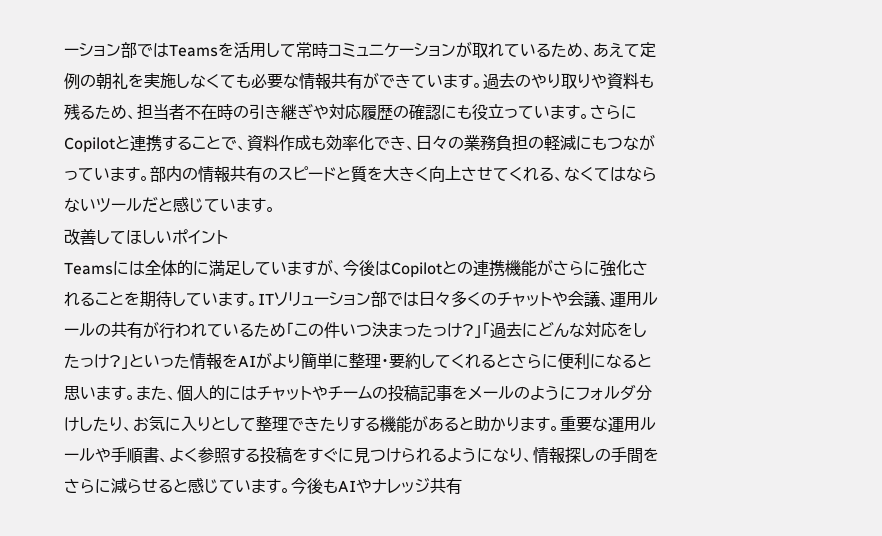ーション部ではTeamsを活用して常時コミュニケーションが取れているため、あえて定例の朝礼を実施しなくても必要な情報共有ができています。過去のやり取りや資料も残るため、担当者不在時の引き継ぎや対応履歴の確認にも役立っています。さらにCopilotと連携することで、資料作成も効率化でき、日々の業務負担の軽減にもつながっています。部内の情報共有のスピードと質を大きく向上させてくれる、なくてはならないツールだと感じています。
改善してほしいポイント
Teamsには全体的に満足していますが、今後はCopilotとの連携機能がさらに強化されることを期待しています。ITソリューション部では日々多くのチャットや会議、運用ルールの共有が行われているため「この件いつ決まったっけ?」「過去にどんな対応をしたっけ?」といった情報をAIがより簡単に整理・要約してくれるとさらに便利になると思います。また、個人的にはチャットやチームの投稿記事をメールのようにフォルダ分けしたり、お気に入りとして整理できたりする機能があると助かります。重要な運用ルールや手順書、よく参照する投稿をすぐに見つけられるようになり、情報探しの手間をさらに減らせると感じています。今後もAIやナレッジ共有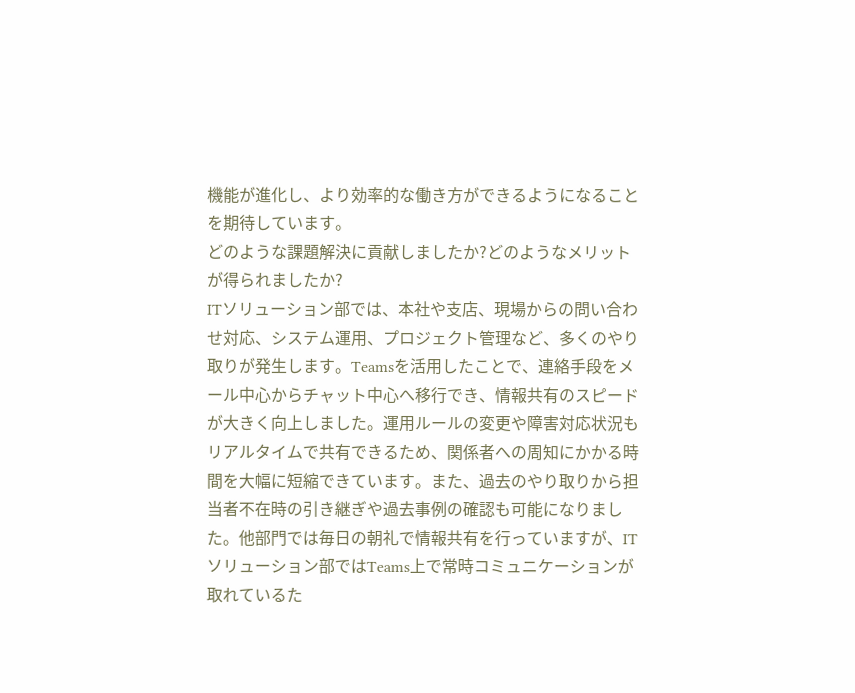機能が進化し、より効率的な働き方ができるようになることを期待しています。
どのような課題解決に貢献しましたか?どのようなメリットが得られましたか?
ITソリューション部では、本社や支店、現場からの問い合わせ対応、システム運用、プロジェクト管理など、多くのやり取りが発生します。Teamsを活用したことで、連絡手段をメール中心からチャット中心へ移行でき、情報共有のスピードが大きく向上しました。運用ルールの変更や障害対応状況もリアルタイムで共有できるため、関係者への周知にかかる時間を大幅に短縮できています。また、過去のやり取りから担当者不在時の引き継ぎや過去事例の確認も可能になりました。他部門では毎日の朝礼で情報共有を行っていますが、ITソリューション部ではTeams上で常時コミュニケーションが取れているた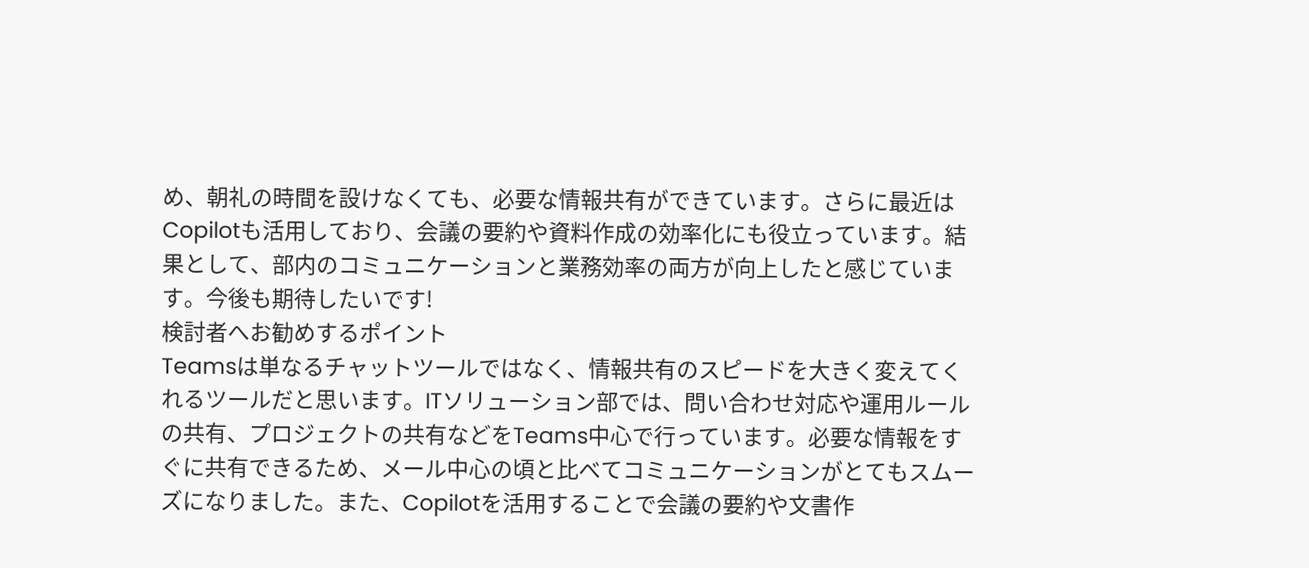め、朝礼の時間を設けなくても、必要な情報共有ができています。さらに最近はCopilotも活用しており、会議の要約や資料作成の効率化にも役立っています。結果として、部内のコミュニケーションと業務効率の両方が向上したと感じています。今後も期待したいです!
検討者へお勧めするポイント
Teamsは単なるチャットツールではなく、情報共有のスピードを大きく変えてくれるツールだと思います。ITソリューション部では、問い合わせ対応や運用ルールの共有、プロジェクトの共有などをTeams中心で行っています。必要な情報をすぐに共有できるため、メール中心の頃と比べてコミュニケーションがとてもスムーズになりました。また、Copilotを活用することで会議の要約や文書作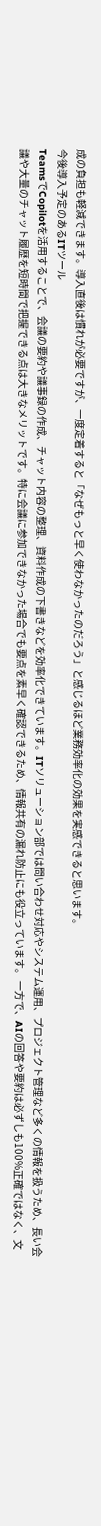成の負担も軽減できます。導入直後は慣れが必要ですが、一度定着すると「なぜもっと早く使わなかったのだろう」と感じるほど業務効率化の効果を実感できると思います。
今後導入予定のあるITツール
TeamsでCopilotを活用することで、会議の要約や議事録の作成、チャット内容の整理、資料作成の下書きなどを効率化できています。ITソリューション部では問い合わせ対応やシステム運用、プロジェクト管理など多くの情報を扱うため、長い会議や大量のチャット履歴を短時間で把握できる点は大きなメリットです。特に会議に参加できなかった場合でも要点を素早く確認できるため、情報共有の漏れ防止にも役立っています。 一方で、AIの回答や要約は必ずしも100%正確ではなく、文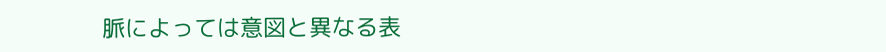脈によっては意図と異なる表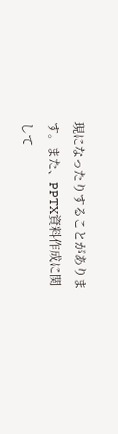現になったりすることがあります。また、PPTX資料作成に関して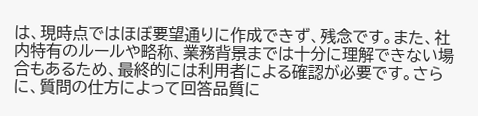は、現時点ではほぼ要望通りに作成できず、残念です。また、社内特有のルールや略称、業務背景までは十分に理解できない場合もあるため、最終的には利用者による確認が必要です。さらに、質問の仕方によって回答品質に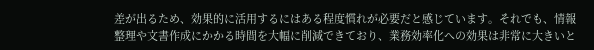差が出るため、効果的に活用するにはある程度慣れが必要だと感じています。それでも、情報整理や文書作成にかかる時間を大幅に削減できており、業務効率化への効果は非常に大きいと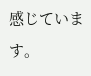感じています。